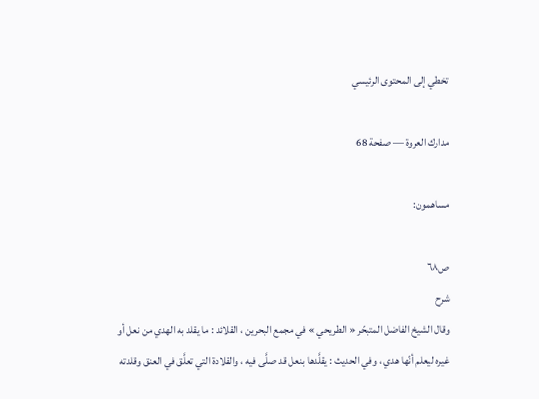تخطي إلى المحتوى الرئيسي

مدارك العروة — صفحة 68

مساهمون:

ص٦٨
شرح
وقال الشيخ الفاضل المتبحّر « الطريحي » في مجمع البحرين ، القلائد : ما يقلد به الهدي من نعل أو غيره ليعلم أنّها هدي ، وفي الحديث : يقلَّدها بنعل قد صلَّى فيه ، والقلادة التي تعلَّق في العنق وقلدته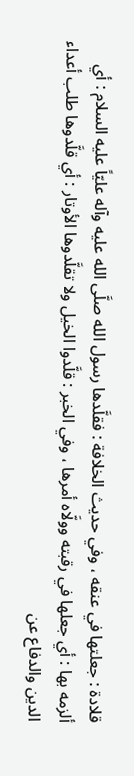قلادة : جعلتها في عنقه ، وفي حديث الخلافة : فقلَّدها رسول الله صلَّى الله عليه وآله عليّاً عليه السلام : أي ألزمه بها : أي جعلها في رقبته وولَّاه أمرها ، وفي الخبر : قلَّدوا الخيل ولا تقلَّدوها الأوتار : أي قلَّدوها طلب أعداء الدين والدفاع عن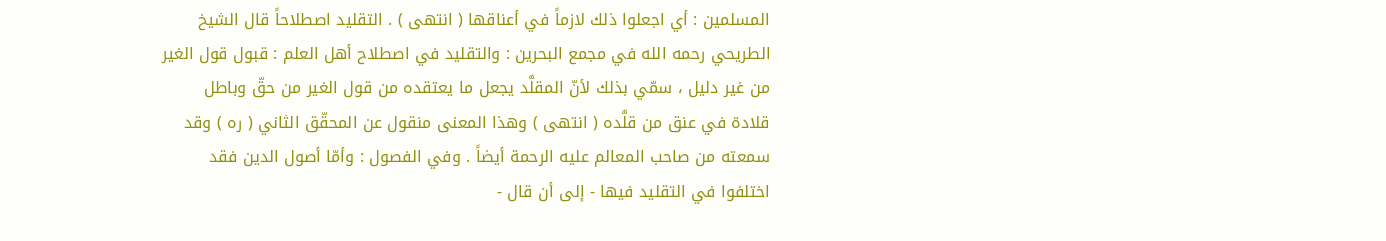المسلمين : أي اجعلوا ذلك لازماً في أعناقها ( انتهى ) . التقليد اصطلاحاً قال الشيخ الطريحي رحمه الله في مجمع البحرين : والتقليد في اصطلاح أهل العلم : قبول قول الغير من غير دليل ، سمّي بذلك لأنّ المقلَّد يجعل ما يعتقده من قول الغير من حقّ وباطل قلادة في عنق من قلَّده ( انتهى ) وهذا المعنى منقول عن المحقّق الثاني ( ره ) وقد سمعته من صاحب المعالم عليه الرحمة أيضاً . وفي الفصول : وأمّا أصول الدين فقد اختلفوا في التقليد فيها - إلى أن قال -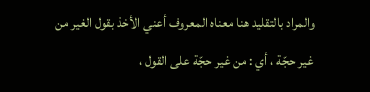والمراد بالتقليد هنا معناه المعروف أعني الأخذ بقول الغير من غير حجّة ، أي : من غير حجّة على القول ،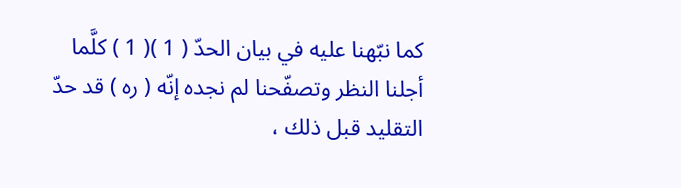كما نبّهنا عليه في بيان الحدّ ( 1 )( 1 ) كلَّما أجلنا النظر وتصفّحنا لم نجده إنّه ( ره ) قد حدّ التقليد قبل ذلك ،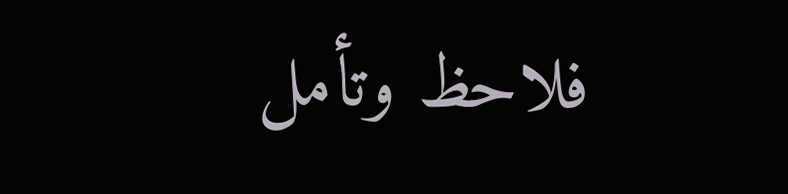فلاحظ وتأمل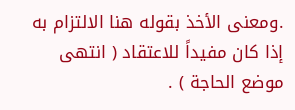.ومعنى الأخذ بقوله هنا الالتزام به إذا كان مفيداً للاعتقاد ( انتهى موضع الحاجة ) .